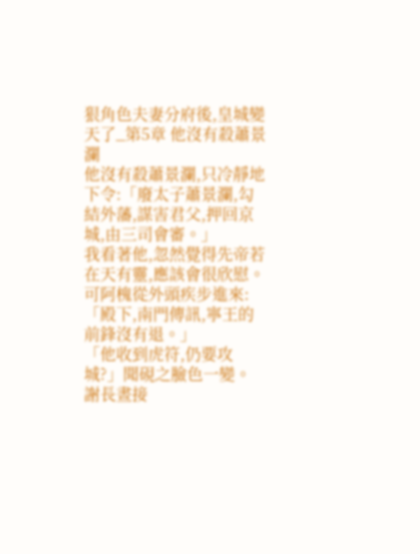狠角色夫妻分府後,皇城變天了_第5章 他沒有殺蕭景瀾
他沒有殺蕭景瀾,只冷靜地下令:「廢太子蕭景瀾,勾結外藩,謀害君父,押回京城,由三司會審。」
我看著他,忽然覺得先帝若在天有靈,應該會很欣慰。
可阿槐從外頭疾步進來:「殿下,南門傳訊,寧王的前鋒沒有退。」
「他收到虎符,仍要攻城?」聞硯之臉色一變。
謝長晝接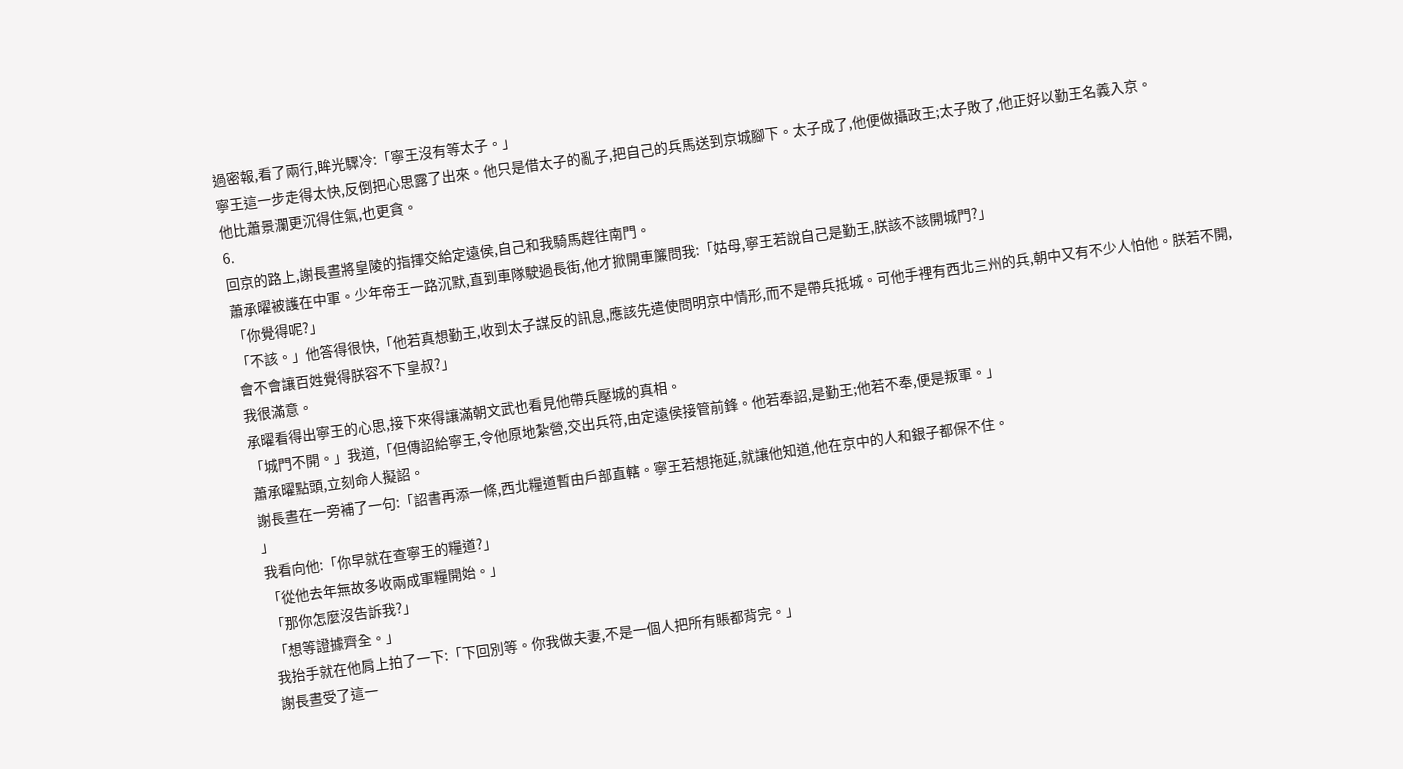過密報,看了兩行,眸光驟冷:「寧王沒有等太子。」
寧王這一步走得太快,反倒把心思露了出來。他只是借太子的亂子,把自己的兵馬送到京城腳下。太子成了,他便做攝政王;太子敗了,他正好以勤王名義入京。
他比蕭景瀾更沉得住氣,也更貪。
6.
回京的路上,謝長晝將皇陵的指揮交給定遠侯,自己和我騎馬趕往南門。
蕭承曜被護在中軍。少年帝王一路沉默,直到車隊駛過長街,他才掀開車簾問我:「姑母,寧王若說自己是勤王,朕該不該開城門?」
「你覺得呢?」
「不該。」他答得很快,「他若真想勤王,收到太子謀反的訊息,應該先遣使問明京中情形,而不是帶兵抵城。可他手裡有西北三州的兵,朝中又有不少人怕他。朕若不開,會不會讓百姓覺得朕容不下皇叔?」
我很滿意。
承曜看得出寧王的心思,接下來得讓滿朝文武也看見他帶兵壓城的真相。
「城門不開。」我道,「但傳詔給寧王,令他原地紮營,交出兵符,由定遠侯接管前鋒。他若奉詔,是勤王;他若不奉,便是叛軍。」
蕭承曜點頭,立刻命人擬詔。
謝長晝在一旁補了一句:「詔書再添一條,西北糧道暫由戶部直轄。寧王若想拖延,就讓他知道,他在京中的人和銀子都保不住。
」
我看向他:「你早就在查寧王的糧道?」
「從他去年無故多收兩成軍糧開始。」
「那你怎麼沒告訴我?」
「想等證據齊全。」
我抬手就在他肩上拍了一下:「下回別等。你我做夫妻,不是一個人把所有賬都背完。」
謝長晝受了這一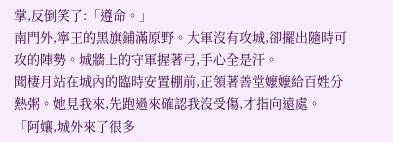掌,反倒笑了:「遵命。」
南門外,寧王的黑旗鋪滿原野。大軍沒有攻城,卻擺出隨時可攻的陣勢。城牆上的守軍握著弓,手心全是汗。
聞棲月站在城內的臨時安置棚前,正領著善堂嬤嬤給百姓分熱粥。她見我來,先跑過來確認我沒受傷,才指向遠處。
「阿孃,城外來了很多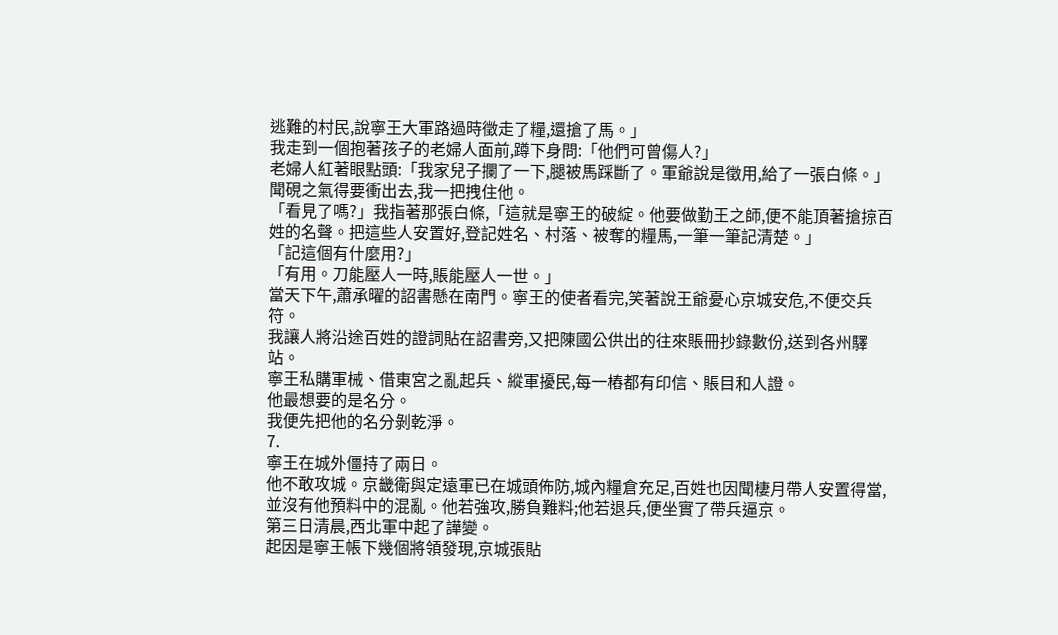逃難的村民,說寧王大軍路過時徵走了糧,還搶了馬。」
我走到一個抱著孩子的老婦人面前,蹲下身問:「他們可曾傷人?」
老婦人紅著眼點頭:「我家兒子攔了一下,腿被馬踩斷了。軍爺說是徵用,給了一張白條。」
聞硯之氣得要衝出去,我一把拽住他。
「看見了嗎?」我指著那張白條,「這就是寧王的破綻。他要做勤王之師,便不能頂著搶掠百姓的名聲。把這些人安置好,登記姓名、村落、被奪的糧馬,一筆一筆記清楚。」
「記這個有什麼用?」
「有用。刀能壓人一時,賬能壓人一世。」
當天下午,蕭承曜的詔書懸在南門。寧王的使者看完,笑著說王爺憂心京城安危,不便交兵符。
我讓人將沿途百姓的證詞貼在詔書旁,又把陳國公供出的往來賬冊抄錄數份,送到各州驛站。
寧王私購軍械、借東宮之亂起兵、縱軍擾民,每一樁都有印信、賬目和人證。
他最想要的是名分。
我便先把他的名分剝乾淨。
7.
寧王在城外僵持了兩日。
他不敢攻城。京畿衛與定遠軍已在城頭佈防,城內糧倉充足,百姓也因聞棲月帶人安置得當,並沒有他預料中的混亂。他若強攻,勝負難料;他若退兵,便坐實了帶兵逼京。
第三日清晨,西北軍中起了譁變。
起因是寧王帳下幾個將領發現,京城張貼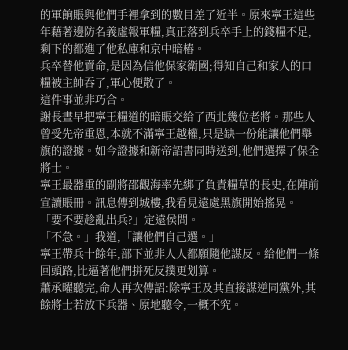的軍餉賬與他們手裡拿到的數目差了近半。原來寧王這些年藉著邊防名義虛報軍糧,真正落到兵卒手上的錢糧不足,剩下的都進了他私庫和京中暗樁。
兵卒替他賣命,是因為信他保家衛國;得知自己和家人的口糧被主帥吞了,軍心便散了。
這件事並非巧合。
謝長晝早把寧王糧道的暗賬交給了西北幾位老將。那些人曾受先帝重恩,本就不滿寧王越權,只是缺一份能讓他們舉旗的證據。如今證據和新帝詔書同時送到,他們選擇了保全將士。
寧王最器重的副將邵觀海率先綁了負責糧草的長史,在陣前宣讀賬冊。訊息傳到城樓,我看見遠處黑旗開始搖晃。
「要不要趁亂出兵?」定遠侯問。
「不急。」我道,「讓他們自己選。」
寧王帶兵十餘年,部下並非人人都願隨他謀反。給他們一條回頭路,比逼著他們拼死反撲更划算。
蕭承曜聽完,命人再次傳詔:除寧王及其直接謀逆同黨外,其餘將士若放下兵器、原地聽令,一概不究。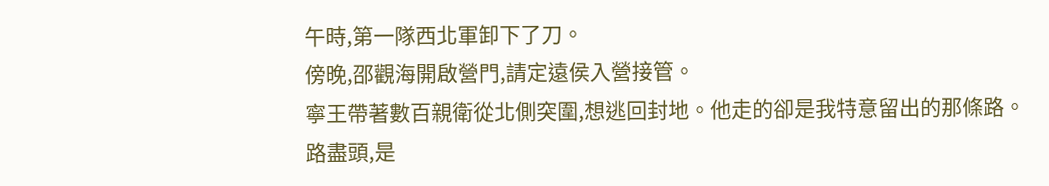午時,第一隊西北軍卸下了刀。
傍晚,邵觀海開啟營門,請定遠侯入營接管。
寧王帶著數百親衛從北側突圍,想逃回封地。他走的卻是我特意留出的那條路。
路盡頭,是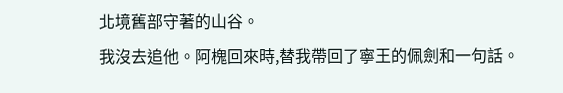北境舊部守著的山谷。
我沒去追他。阿槐回來時,替我帶回了寧王的佩劍和一句話。